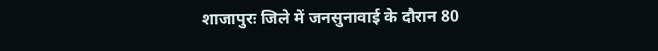शाजापुरः जिले में जनसुनावाई के दौरान 80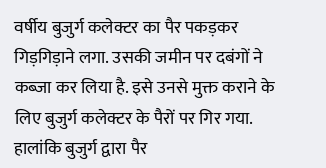वर्षीय बुजुर्ग कलेक्टर का पैर पकड़कर गिड़गिड़ाने लगा. उसकी जमीन पर दबंगों ने कब्जा कर लिया है. इसे उनसे मुक्त कराने के लिए बुजुर्ग कलेक्टर के पैरों पर गिर गया. हालांकि बुजुर्ग द्वारा पैर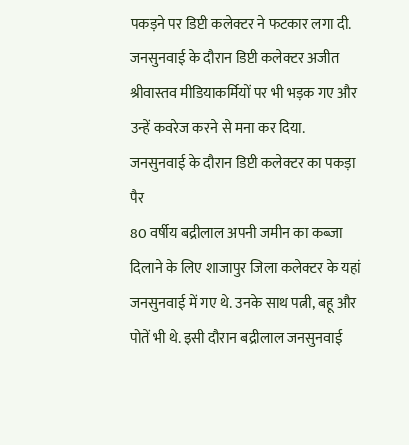पकड़ने पर डिप्टी कलेक्टर ने फटकार लगा दी. जनसुनवाई के दौरान डिप्टी कलेक्टर अजीत श्रीवास्तव मीडियाकर्मियों पर भी भड़क गए और उन्हें कवरेज करने से मना कर दिया.
जनसुनवाई के दौरान डिप्टी कलेक्टर का पकड़ा पैर
80 वर्षीय बद्रीलाल अपनी जमीन का कब्जा दिलाने के लिए शाजापुर जिला कलेक्टर के यहां जनसुनवाई में गए थे. उनके साथ पत्नी, बहू और पोतें भी थे. इसी दौरान बद्रीलाल जनसुनवाई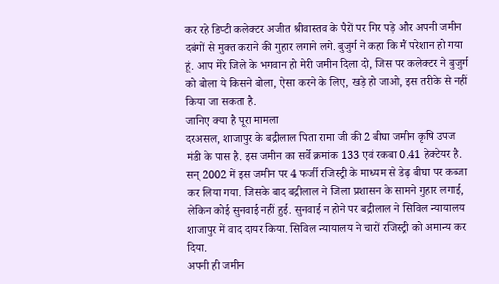कर रहे डिप्टी कलेक्टर अजीत श्रीवास्तव के पैरों पर गिर पड़े और अपनी जमीन दबंगों से मुक्त कराने की गुहार लगाने लगे. बुजुर्ग ने कहा कि मैं परेशान हो गया हूं. आप मेरे जिले के भगवान हो मेरी जमीन दिला दो, जिस पर कलेक्टर ने बुजुर्ग को बोला ये किसने बोला, ऐसा करने के लिए, खड़े हो जाओ, इस तरीके से नहीं किया जा सकता है.
जानिए क्या है पूरा मामला
दरअसल, शाजापुर के बद्रीलाल पिता रामा जी की 2 बीघा जमीन कृषि उपज मंडी के पास है. इस जमीन का सर्वे क्रमांक 133 एवं रकबा 0.41 हेक्टेयर है. सन् 2002 में इस जमीन पर 4 फर्जी रजिस्ट्री के माध्यम से डेढ़ बीघा पर कब्जा कर लिया गया. जिसके बाद बद्रीलाल ने जिला प्रशासन के सामने गुहार लगाई, लेकिन कोई सुनवाई नहीं हुई. सुनवाई न होने पर बद्रीलाल ने सिविल न्यायालय शाजापुर में वाद दायर किया. सिविल न्यायालय ने चारों रजिस्ट्री को अमान्य कर दिया.
अपनी ही जमीन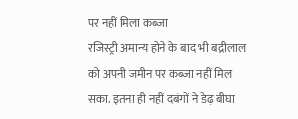पर नहीं मिला कब्जा
रजिस्ट्री अमान्य होने के बाद भी बद्रीलाल को अपनी जमीन पर कब्जा नहीं मिल सका. इतना ही नहीं दबंगों ने डेढ़ बीघा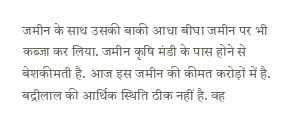जमीन के साथ उसकी बाकी आधा बीघा जमीन पर भी कब्जा कर लिया. जमीन कृषि मंडी के पास होने से बेशकीमती है. आज इस जमीन की कीमत करोड़ों में है. बद्रीलाल की आर्थिक स्थिति ठीक नहीं है. वह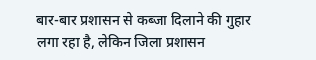बार-बार प्रशासन से कब्जा दिलाने की गुहार लगा रहा है, लेकिन जिला प्रशासन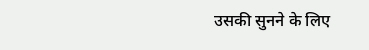उसकी सुनने के लिए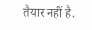तैयार नहीं है.